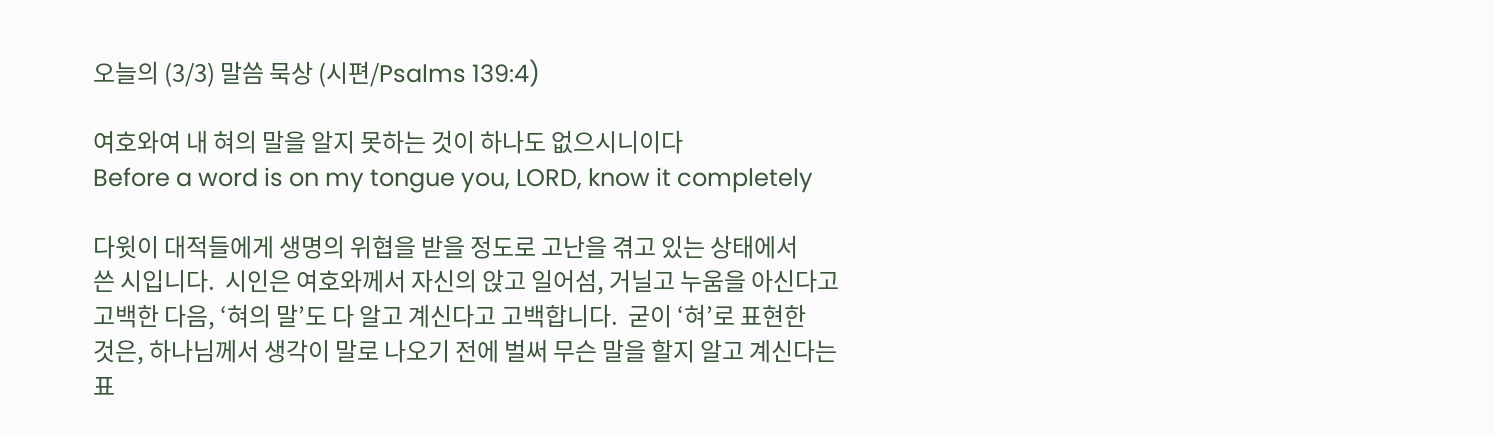오늘의 (3/3) 말씀 묵상 (시편/Psalms 139:4)

여호와여 내 혀의 말을 알지 못하는 것이 하나도 없으시니이다
Before a word is on my tongue you, LORD, know it completely

다윗이 대적들에게 생명의 위협을 받을 정도로 고난을 겪고 있는 상태에서
쓴 시입니다.  시인은 여호와께서 자신의 앉고 일어섬, 거닐고 누움을 아신다고
고백한 다음, ‘혀의 말’도 다 알고 계신다고 고백합니다.  굳이 ‘혀’로 표현한
것은, 하나님께서 생각이 말로 나오기 전에 벌써 무슨 말을 할지 알고 계신다는
표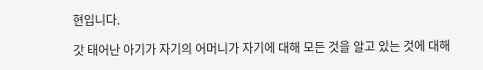현입니다.

갓 태어난 아기가 자기의 어머니가 자기에 대해 모든 것을 알고 있는 것에 대해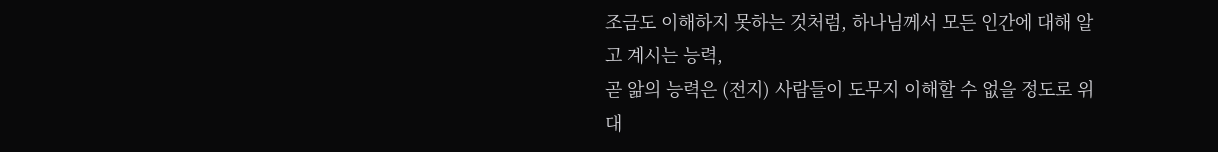조금도 이해하지 못하는 것처럼, 하나님께서 모든 인간에 대해 알고 계시는 능력,
곧 앎의 능력은 (전지) 사람들이 도무지 이해할 수 없을 정도로 위대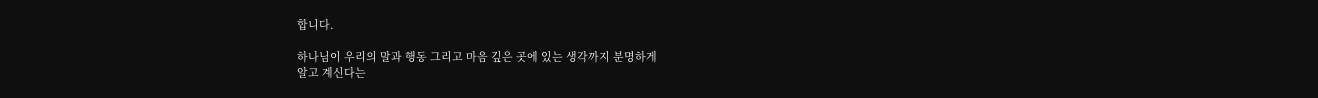합니다.

하나님이 우리의 말과 행동 그리고 마음 깊은 곳에 있는 생각까지 분명하게
알고 계신다는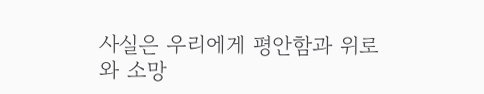사실은 우리에게 평안함과 위로와 소망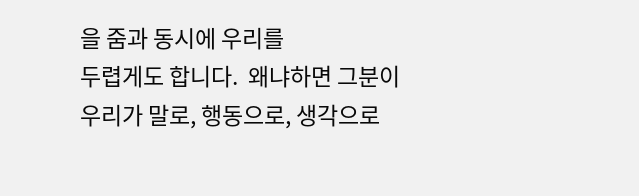을 줌과 동시에 우리를
두렵게도 합니다.  왜냐하면 그분이 우리가 말로, 행동으로, 생각으로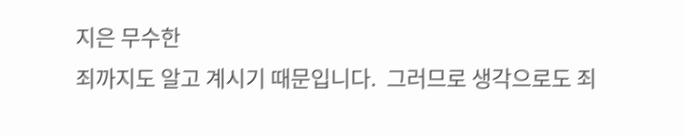지은 무수한
죄까지도 알고 계시기 때문입니다.  그러므로 생각으로도 죄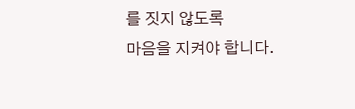를 짓지 않도록
마음을 지켜야 합니다.